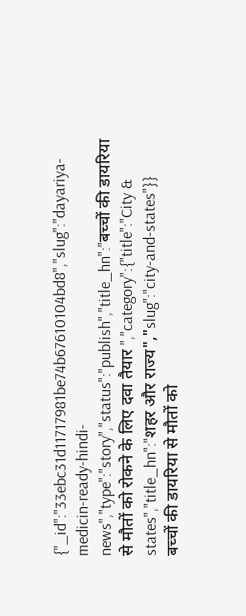{"_id":"33ebc31d11717981be74b67610104bd8","slug":"dayariya-medicin-ready-hindi-news","type":"story","status":"publish","title_hn":"बच्चों की डायरिया से मौतों को रोकने के लिए दवा तैयार ","category":{"title":"City & states","title_hn":"शहर और राज्य","slug":"city-and-states"}}
बच्चों की डायरिया से मौतों को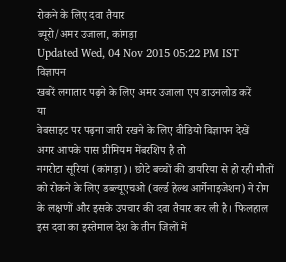रोकने के लिए दवा तैयार
ब्यूरो/अमर उजाला, कांगड़ा
Updated Wed, 04 Nov 2015 05:22 PM IST
विज्ञापन
खबरें लगातार पढ़ने के लिए अमर उजाला एप डाउनलोड करें
या
वेबसाइट पर पढ़ना जारी रखने के लिए वीडियो विज्ञापन देखें
अगर आपके पास प्रीमियम मेंबरशिप है तो
नगरोटा सूरियां (कांगड़ा)। छोटे बच्चों की डायरिया से हो रही मौतों को रोकने के लिए डब्ल्यूएचओ (वर्ल्ड हेल्थ आर्गेनाइजेशन) ने रोग के लक्षणों और इसके उपचार की दवा तैयार कर ली है। फिलहाल इस दवा का इस्तेमाल देश के तीन जिलों में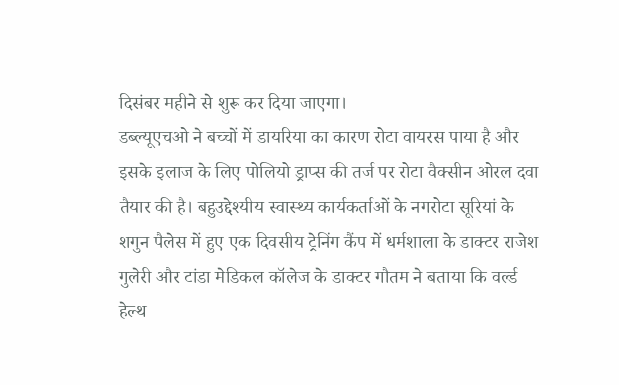दिसंबर महीने से शुरू कर दिया जाएगा।
डब्ल्यूएचओ ने बच्चों में डायरिया का कारण रोटा वायरस पाया है और इसके इलाज के लिए पोलियो ड्राप्स की तर्ज पर रोटा वैक्सीन ओरल दवा तैयार की है। बहुउद्देश्यीय स्वास्थ्य कार्यकर्ताओं के नगरोटा सूरियां के शगुन पैलेस में हुए एक दिवसीय ट्रेनिंग कैंप में धर्मशाला के डाक्टर राजेश गुलेरी और टांडा मेडिकल कॉलेज के डाक्टर गौतम ने बताया कि वर्ल्ड हेल्थ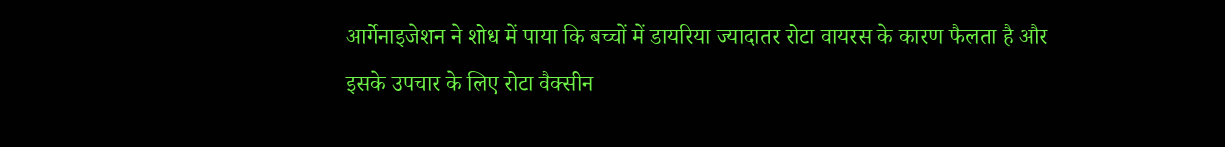आर्गेनाइजेशन ने शोध में पाया कि बच्चों में डायरिया ज्यादातर रोटा वायरस के कारण फैलता है और इसके उपचार के लिए रोटा वैक्सीन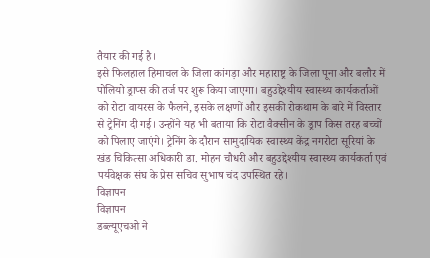तैयार की गई है।
इसे फिलहाल हिमाचल के जिला कांगड़ा और महाराष्ट्र के जिला पूना और बलौर में पोलियो ड्राप्स की तर्ज पर शुरू किया जाएगा। बहुउद्देश्यीय स्वास्थ्य कार्यकर्ताओं को रोटा वायरस के फैलने, इसके लक्षणों और इसकी रोकथाम के बारे में विस्तार से ट्रेनिंग दी गई। उन्होंने यह भी बताया कि रोटा वैक्सीन के ड्राप किस तरह बच्चों को पिलाए जाएंगे। ट्रेनिंग के दौरान सामुदायिक स्वास्थ्य केंद्र नगरोटा सूरियां के खंड चिकित्सा अधिकारी डा. मोहन चौधरी और बहुउद्देश्यीय स्वास्थ्य कार्यकर्ता एवं पर्यवेक्षक संघ के प्रेस सचिव सुभाष चंद उपस्थित रहे।
विज्ञापन
विज्ञापन
डब्ल्यूएचओ ने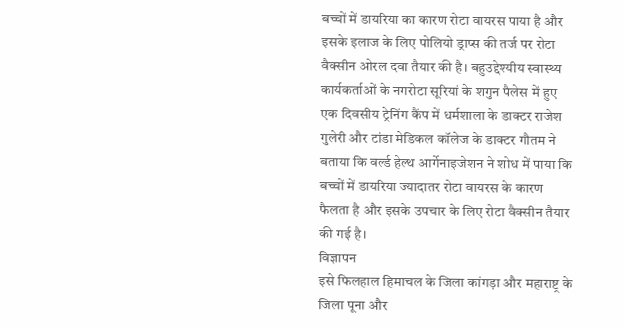बच्चों में डायरिया का कारण रोटा वायरस पाया है और इसके इलाज के लिए पोलियो ड्राप्स की तर्ज पर रोटा वैक्सीन ओरल दवा तैयार की है। बहुउद्देश्यीय स्वास्थ्य कार्यकर्ताओं के नगरोटा सूरियां के शगुन पैलेस में हुए एक दिवसीय ट्रेनिंग कैंप में धर्मशाला के डाक्टर राजेश गुलेरी और टांडा मेडिकल कॉलेज के डाक्टर गौतम ने बताया कि वर्ल्ड हेल्थ आर्गेनाइजेशन ने शोध में पाया कि बच्चों में डायरिया ज्यादातर रोटा वायरस के कारण फैलता है और इसके उपचार के लिए रोटा वैक्सीन तैयार की गई है।
विज्ञापन
इसे फिलहाल हिमाचल के जिला कांगड़ा और महाराष्ट्र के जिला पूना और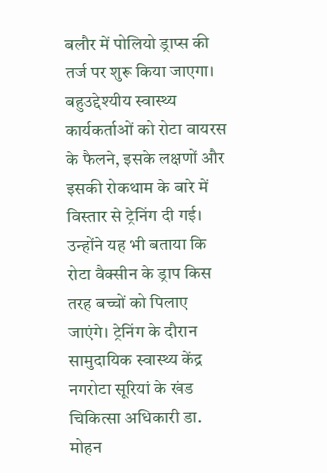बलौर में पोलियो ड्राप्स की तर्ज पर शुरू किया जाएगा। बहुउद्देश्यीय स्वास्थ्य कार्यकर्ताओं को रोटा वायरस के फैलने, इसके लक्षणों और इसकी रोकथाम के बारे में विस्तार से ट्रेनिंग दी गई। उन्होंने यह भी बताया कि रोटा वैक्सीन के ड्राप किस तरह बच्चों को पिलाए जाएंगे। ट्रेनिंग के दौरान सामुदायिक स्वास्थ्य केंद्र नगरोटा सूरियां के खंड चिकित्सा अधिकारी डा. मोहन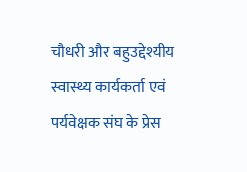चौधरी और बहुउद्देश्यीय स्वास्थ्य कार्यकर्ता एवं पर्यवेक्षक संघ के प्रेस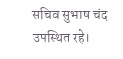सचिव सुभाष चंद उपस्थित रहे।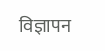विज्ञापन